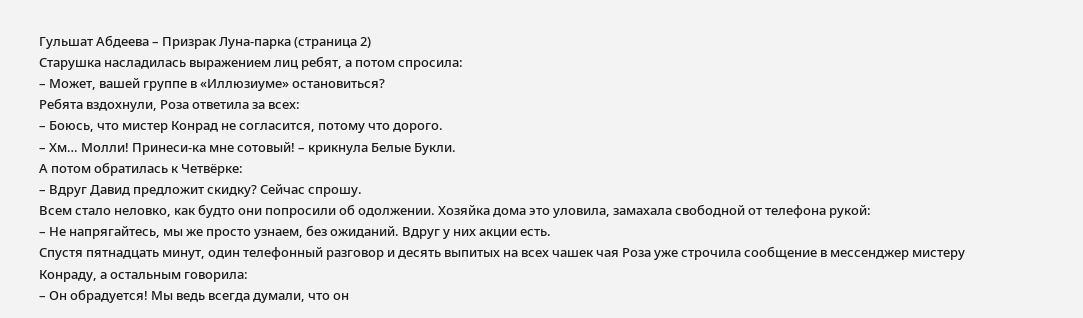Гульшат Абдеева – Призрак Луна-парка (страница 2)
Старушка насладилась выражением лиц ребят, а потом спросила:
– Может, вашей группе в «Иллюзиуме» остановиться?
Ребята вздохнули, Роза ответила за всех:
– Боюсь, что мистер Конрад не согласится, потому что дорого.
– Хм… Молли! Принеси-ка мне сотовый! – крикнула Белые Букли.
А потом обратилась к Четвёрке:
– Вдруг Давид предложит скидку? Сейчас спрошу.
Всем стало неловко, как будто они попросили об одолжении. Хозяйка дома это уловила, замахала свободной от телефона рукой:
– Не напрягайтесь, мы же просто узнаем, без ожиданий. Вдруг у них акции есть.
Спустя пятнадцать минут, один телефонный разговор и десять выпитых на всех чашек чая Роза уже строчила сообщение в мессенджер мистеру Конраду, а остальным говорила:
– Он обрадуется! Мы ведь всегда думали, что он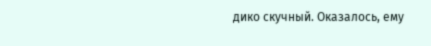дико скучный. Оказалось, ему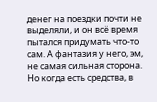денег на поездки почти не выделяли, и он всё время пытался придумать что-то сам. А фантазия у него, эм, не самая сильная сторона. Но когда есть средства, в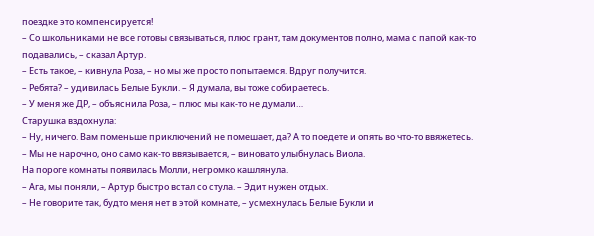поездке это компенсируется!
– Со школьниками не все готовы связываться, плюс грант, там документов полно, мама с папой как-то подавались, – сказал Артур.
– Есть такое, – кивнула Роза, – но мы же просто попытаемся. Вдруг получится.
– Ребята? – удивилась Белые Букли. – Я думала, вы тоже собираетесь.
– У меня же ДР, – объяснила Роза, – плюс мы как-то не думали…
Старушка вздохнула:
– Ну, ничего. Вам поменьше приключений не помешает, да? А то поедете и опять во что-то ввяжетесь.
– Мы не нарочно, оно само как-то ввязывается, – виновато улыбнулась Виола.
На пороге комнаты появилась Молли, негромко кашлянула.
– Ага, мы поняли, – Артур быстро встал со стула. – Эдит нужен отдых.
– Не говорите так, будто меня нет в этой комнате, – усмехнулась Белые Букли и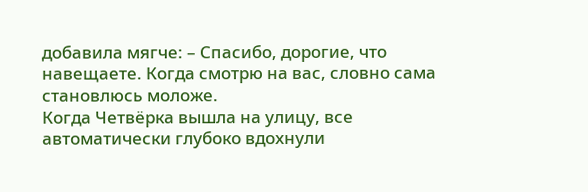добавила мягче: – Спасибо, дорогие, что навещаете. Когда смотрю на вас, словно сама становлюсь моложе.
Когда Четвёрка вышла на улицу, все автоматически глубоко вдохнули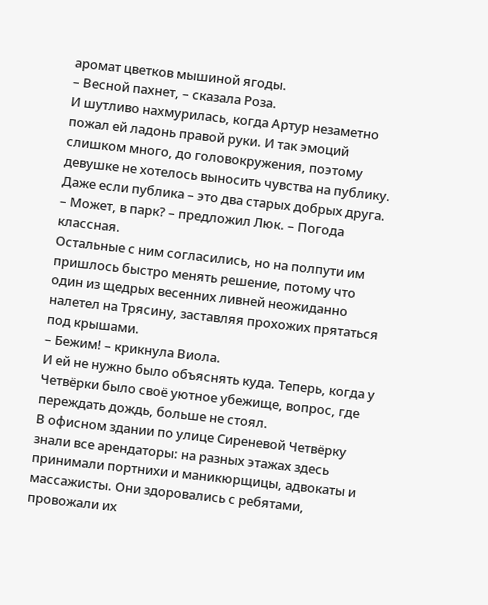аромат цветков мышиной ягоды.
– Весной пахнет, – сказала Роза.
И шутливо нахмурилась, когда Артур незаметно пожал ей ладонь правой руки. И так эмоций слишком много, до головокружения, поэтому девушке не хотелось выносить чувства на публику. Даже если публика – это два старых добрых друга.
– Может, в парк? – предложил Люк. – Погода классная.
Остальные с ним согласились, но на полпути им пришлось быстро менять решение, потому что один из щедрых весенних ливней неожиданно налетел на Трясину, заставляя прохожих прятаться под крышами.
– Бежим! – крикнула Виола.
И ей не нужно было объяснять куда. Теперь, когда у Четвёрки было своё уютное убежище, вопрос, где переждать дождь, больше не стоял.
В офисном здании по улице Сиреневой Четвёрку знали все арендаторы: на разных этажах здесь принимали портнихи и маникюрщицы, адвокаты и массажисты. Они здоровались с ребятами, провожали их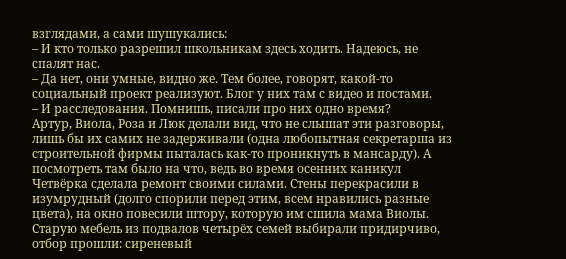взглядами, а сами шушукались:
– И кто только разрешил школьникам здесь ходить. Надеюсь, не спалят нас.
– Да нет, они умные, видно же. Тем более, говорят, какой-то социальный проект реализуют. Блог у них там с видео и постами.
– И расследования. Помнишь, писали про них одно время?
Артур, Виола, Роза и Люк делали вид, что не слышат эти разговоры, лишь бы их самих не задерживали (одна любопытная секретарша из строительной фирмы пыталась как-то проникнуть в мансарду). А посмотреть там было на что, ведь во время осенних каникул Четвёрка сделала ремонт своими силами. Стены перекрасили в изумрудный (долго спорили перед этим, всем нравились разные цвета), на окно повесили штору, которую им сшила мама Виолы. Старую мебель из подвалов четырёх семей выбирали придирчиво, отбор прошли: сиреневый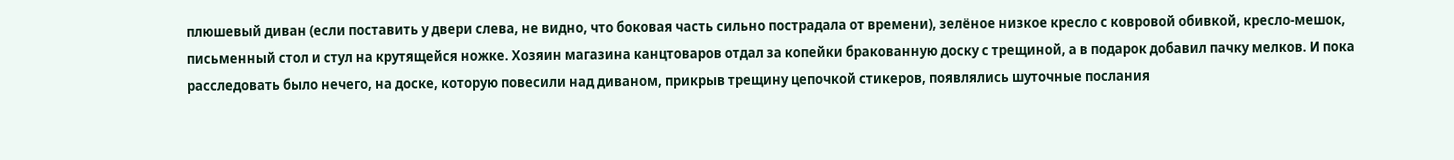плюшевый диван (если поставить у двери слева, не видно, что боковая часть сильно пострадала от времени), зелёное низкое кресло с ковровой обивкой, кресло-мешок, письменный стол и стул на крутящейся ножке. Хозяин магазина канцтоваров отдал за копейки бракованную доску с трещиной, а в подарок добавил пачку мелков. И пока расследовать было нечего, на доске, которую повесили над диваном, прикрыв трещину цепочкой стикеров, появлялись шуточные послания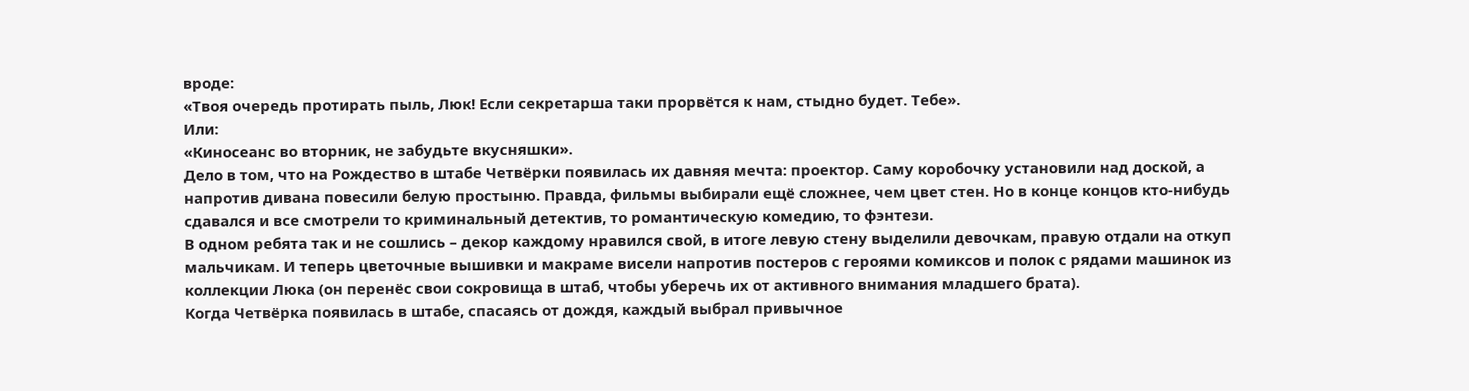вроде:
«Твоя очередь протирать пыль, Люк! Если секретарша таки прорвётся к нам, стыдно будет. Тебе».
Или:
«Киносеанс во вторник, не забудьте вкусняшки».
Дело в том, что на Рождество в штабе Четвёрки появилась их давняя мечта: проектор. Саму коробочку установили над доской, а напротив дивана повесили белую простыню. Правда, фильмы выбирали ещё сложнее, чем цвет стен. Но в конце концов кто-нибудь сдавался и все смотрели то криминальный детектив, то романтическую комедию, то фэнтези.
В одном ребята так и не сошлись – декор каждому нравился свой, в итоге левую стену выделили девочкам, правую отдали на откуп мальчикам. И теперь цветочные вышивки и макраме висели напротив постеров с героями комиксов и полок с рядами машинок из коллекции Люка (он перенёс свои сокровища в штаб, чтобы уберечь их от активного внимания младшего брата).
Когда Четвёрка появилась в штабе, спасаясь от дождя, каждый выбрал привычное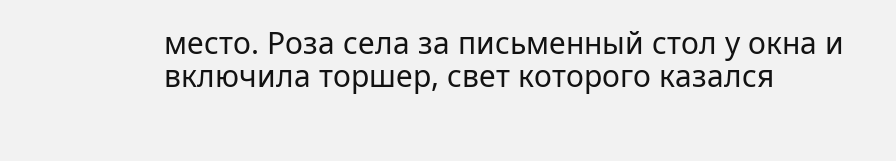место. Роза села за письменный стол у окна и включила торшер, свет которого казался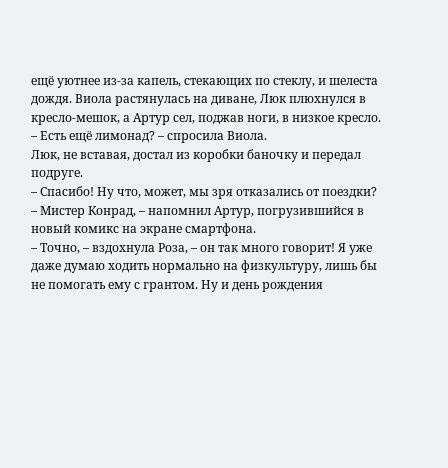ещё уютнее из-за капель, стекающих по стеклу, и шелеста дождя. Виола растянулась на диване, Люк плюхнулся в кресло-мешок, а Артур сел, поджав ноги, в низкое кресло.
– Есть ещё лимонад? – спросила Виола.
Люк, не вставая, достал из коробки баночку и передал подруге.
– Спасибо! Ну что, может, мы зря отказались от поездки?
– Мистер Конрад, – напомнил Артур, погрузившийся в новый комикс на экране смартфона.
– Точно, – вздохнула Роза, – он так много говорит! Я уже даже думаю ходить нормально на физкультуру, лишь бы не помогать ему с грантом. Ну и день рождения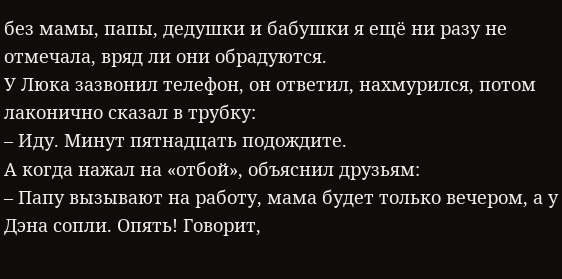без мамы, папы, дедушки и бабушки я ещё ни разу не отмечала, вряд ли они обрадуются.
У Люка зазвонил телефон, он ответил, нахмурился, потом лаконично сказал в трубку:
– Иду. Минут пятнадцать подождите.
А когда нажал на «отбой», объяснил друзьям:
– Папу вызывают на работу, мама будет только вечером, а у Дэна сопли. Опять! Говорит,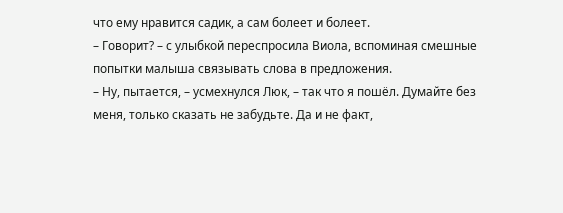что ему нравится садик, а сам болеет и болеет.
– Говорит? – с улыбкой переспросила Виола, вспоминая смешные попытки малыша связывать слова в предложения.
– Ну, пытается, – усмехнулся Люк, – так что я пошёл. Думайте без меня, только сказать не забудьте. Да и не факт,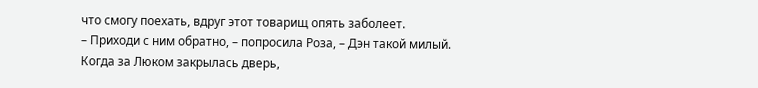что смогу поехать, вдруг этот товарищ опять заболеет.
– Приходи с ним обратно, – попросила Роза, – Дэн такой милый.
Когда за Люком закрылась дверь,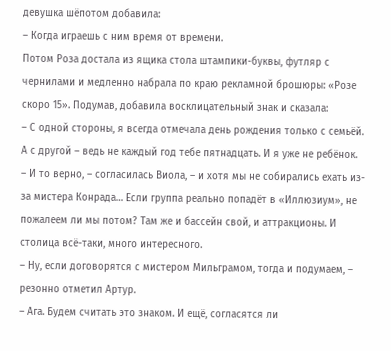девушка шёпотом добавила:
– Когда играешь с ним время от времени.
Потом Роза достала из ящика стола штампики-буквы, футляр с чернилами и медленно набрала по краю рекламной брошюры: «Розе скоро 15». Подумав, добавила восклицательный знак и сказала:
– С одной стороны, я всегда отмечала день рождения только с семьёй. А с другой – ведь не каждый год тебе пятнадцать. И я уже не ребёнок.
– И то верно, – согласилась Виола, – и хотя мы не собирались ехать из-за мистера Конрада… Если группа реально попадёт в «Иллюзиум», не пожалеем ли мы потом? Там же и бассейн свой, и аттракционы. И столица всё-таки, много интересного.
– Ну, если договорятся с мистером Мильграмом, тогда и подумаем, – резонно отметил Артур.
– Ага. Будем считать это знаком. И ещё, согласятся ли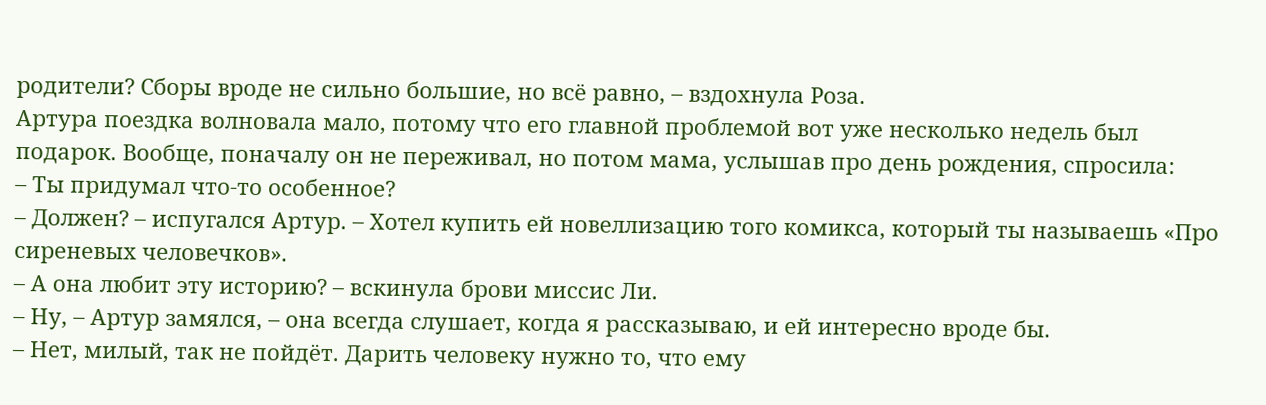родители? Сборы вроде не сильно большие, но всё равно, – вздохнула Роза.
Артура поездка волновала мало, потому что его главной проблемой вот уже несколько недель был подарок. Вообще, поначалу он не переживал, но потом мама, услышав про день рождения, спросила:
– Ты придумал что-то особенное?
– Должен? – испугался Артур. – Хотел купить ей новеллизацию того комикса, который ты называешь «Про сиреневых человечков».
– А она любит эту историю? – вскинула брови миссис Ли.
– Ну, – Артур замялся, – она всегда слушает, когда я рассказываю, и ей интересно вроде бы.
– Нет, милый, так не пойдёт. Дарить человеку нужно то, что ему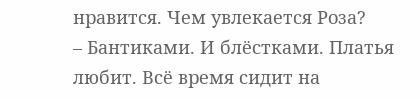нравится. Чем увлекается Роза?
– Бантиками. И блёстками. Платья любит. Всё время сидит на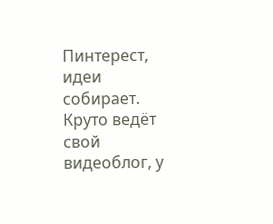Пинтерест, идеи собирает. Круто ведёт свой видеоблог, у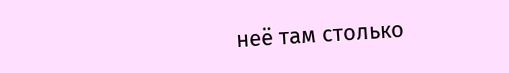неё там столько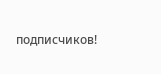подписчиков!